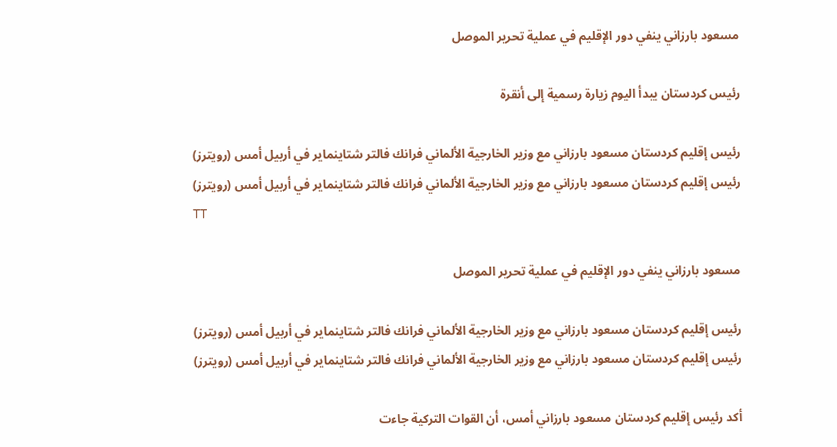مسعود بارزاني ينفي دور الإقليم في عملية تحرير الموصل

رئيس كردستان يبدأ اليوم زيارة رسمية إلى أنقرة

رئيس إقليم كردستان مسعود بارزاني مع وزير الخارجية الألماني فرانك فالتر شتاينماير في أربيل أمس (رويترز)
رئيس إقليم كردستان مسعود بارزاني مع وزير الخارجية الألماني فرانك فالتر شتاينماير في أربيل أمس (رويترز)
TT

مسعود بارزاني ينفي دور الإقليم في عملية تحرير الموصل

رئيس إقليم كردستان مسعود بارزاني مع وزير الخارجية الألماني فرانك فالتر شتاينماير في أربيل أمس (رويترز)
رئيس إقليم كردستان مسعود بارزاني مع وزير الخارجية الألماني فرانك فالتر شتاينماير في أربيل أمس (رويترز)

أكد رئيس إقليم كردستان مسعود بارزاني أمس، أن القوات التركية جاءت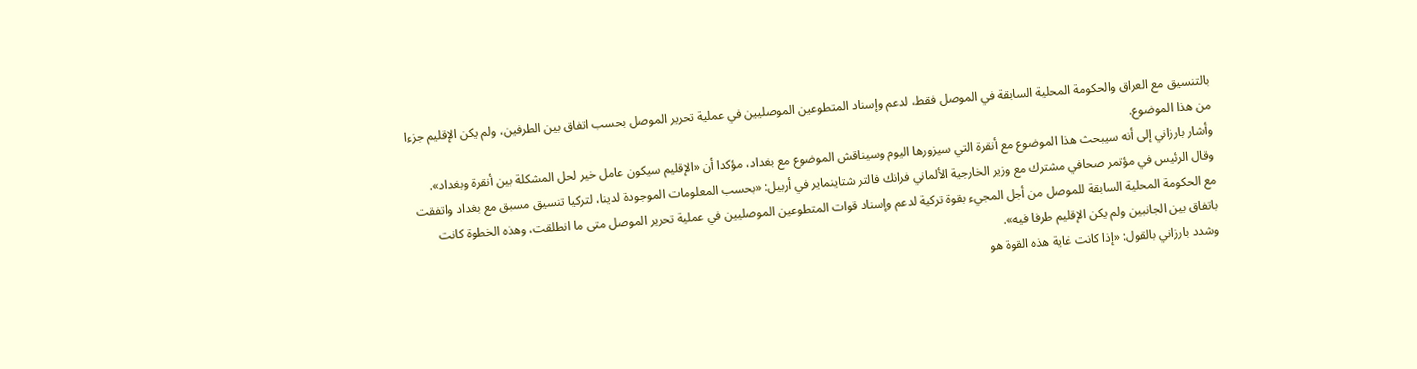بالتنسيق مع العراق والحكومة المحلية السابقة في الموصل فقط، لدعم وإسناد المتطوعين الموصليين في عملية تحرير الموصل بحسب اتفاق بين الطرفين، ولم يكن الإقليم جزءا من هذا الموضوع.
وأشار بارزاني إلى أنه سيبحث هذا الموضوع مع أنقرة التي سيزورها اليوم وسيناقش الموضوع مع بغداد، مؤكدا أن «الإقليم سيكون عامل خير لحل المشكلة بين أنقرة وبغداد».
وقال الرئيس في مؤتمر صحافي مشترك مع وزير الخارجية الألماني فرانك فالتر شتاينماير في أربيل: «بحسب المعلومات الموجودة لدينا، لتركيا تنسيق مسبق مع بغداد واتفقت مع الحكومة المحلية السابقة للموصل من أجل المجيء بقوة تركية لدعم وإسناد قوات المتطوعين الموصليين في عملية تحرير الموصل متى ما انطلقت، وهذه الخطوة كانت باتفاق بين الجانبين ولم يكن الإقليم طرفا فيه».
وشدد بارزاني بالقول: «إذا كانت غاية هذه القوة هو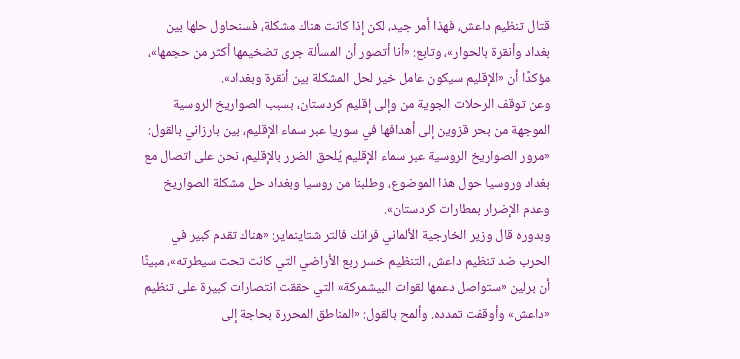قتال تنظيم داعش، فهذا أمر جيد، لكن إذا كانت هناك مشكلة، فسنحاول حلها بين بغداد وأنقرة بالحوار»، وتابع: «أنا أتصور أن المسألة جرى تضخيمها أكثر من حجمها»، مؤكدًا أن «الإقليم سيكون عامل خير لحل المشكلة بين أنقرة وبغداد».
وعن توقف الرحلات الجوية من وإلى إقليم كردستان، بسبب الصواريخ الروسية الموجهة من بحر قزوين إلى أهدافها في سوريا عبر سماء الإقليم، بين بارزاني بالقول: «مرور الصواريخ الروسية عبر سماء الإقليم يُلحق الضرر بالإقليم، نحن على اتصال مع بغداد وروسيا حول هذا الموضوع، وطلبنا من روسيا وبغداد حل مشكلة الصواريخ وعدم الإضرار بمطارات كردستان».
وبدوره قال وزير الخارجية الألماني فرانك فالتر شتاينماير: «هناك تقدم كبير في الحرب ضد تنظيم داعش، التنظيم خسر ربع الأراضي التي كانت تحت سيطرته»، مبينًا أن برلين «ستواصل دعمها لقوات البيشمركة» التي حققت انتصارات كبيرة على تنظيم «داعش» وأوقفت تمدده. وألمح بالقول: «المناطق المحررة بحاجة إلى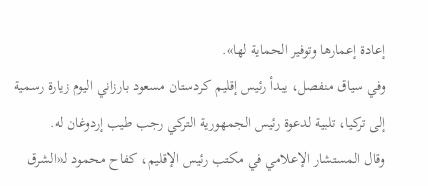إعادة إعمارها وتوفير الحماية لها».
وفي سياق منفصل، يبدأ رئيس إقليم كردستان مسعود بارزاني اليوم زيارة رسمية إلى تركيا، تلبية لدعوة رئيس الجمهورية التركي رجب طيب إردوغان له.
وقال المستشار الإعلامي في مكتب رئيس الإقليم، كفاح محمود لـ«الشرق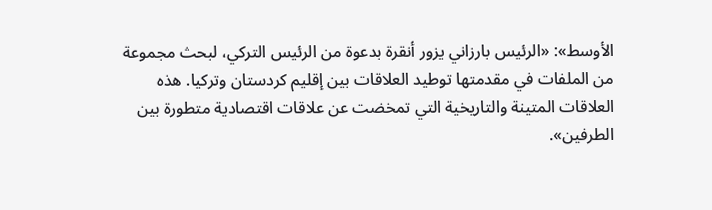الأوسط»: «الرئيس بارزاني يزور أنقرة بدعوة من الرئيس التركي، لبحث مجموعة من الملفات في مقدمتها توطيد العلاقات بين إقليم كردستان وتركيا. هذه العلاقات المتينة والتاريخية التي تمخضت عن علاقات اقتصادية متطورة بين الطرفين».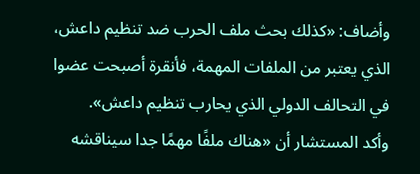وأضاف: «كذلك بحث ملف الحرب ضد تنظيم داعش، الذي يعتبر من الملفات المهمة، فأنقرة أصبحت عضوا في التحالف الدولي الذي يحارب تنظيم داعش».
وأكد المستشار أن «هناك ملفًا مهمًا جدا سيناقشه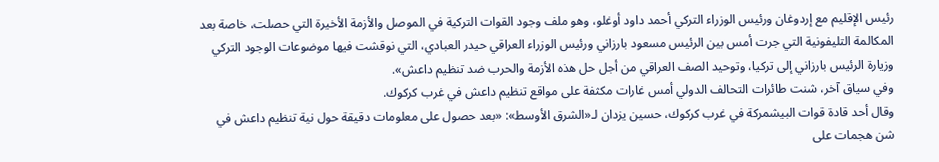رئيس الإقليم مع إردوغان ورئيس الوزراء التركي أحمد داود أوغلو، وهو ملف وجود القوات التركية في الموصل والأزمة الأخيرة التي حصلت، خاصة بعد المكالمة التليفونية التي جرت أمس بين الرئيس مسعود بارزاني ورئيس الوزراء العراقي حيدر العبادي، التي نوقشت فيها موضوعات الوجود التركي وزيارة الرئيس بارزاني إلى تركيا، وتوحيد الصف العراقي من أجل حل هذه الأزمة والحرب ضد تنظيم داعش».
وفي سياق آخر، شنت طائرات التحالف الدولي أمس غارات مكثفة على مواقع تنظيم داعش في غرب كركوك.
وقال أحد قادة قوات البيشمركة في غرب كركوك، حسين يزدان لـ«الشرق الأوسط»: «بعد حصول على معلومات دقيقة حول نية تنظيم داعش في شن هجمات على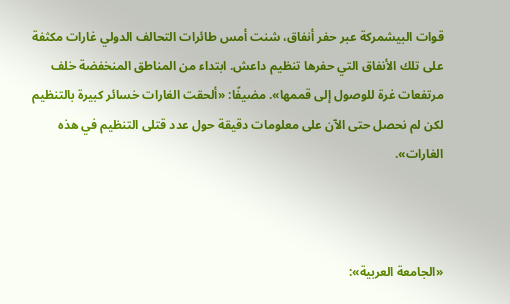قوات البيشمركة عبر حفر أنفاق، شنت أمس طائرات التحالف الدولي غارات مكثفة على تلك الأنفاق التي حفرها تنظيم داعش. ابتداء من المناطق المنخفضة خلف مرتفعات غرة للوصول إلى قممها». مضيفًا: «ألحقت الغارات خسائر كبيرة بالتنظيم لكن لم نحصل حتى الآن على معلومات دقيقة حول عدد قتلى التنظيم في هذه الغارات».



«الجامعة العربية»: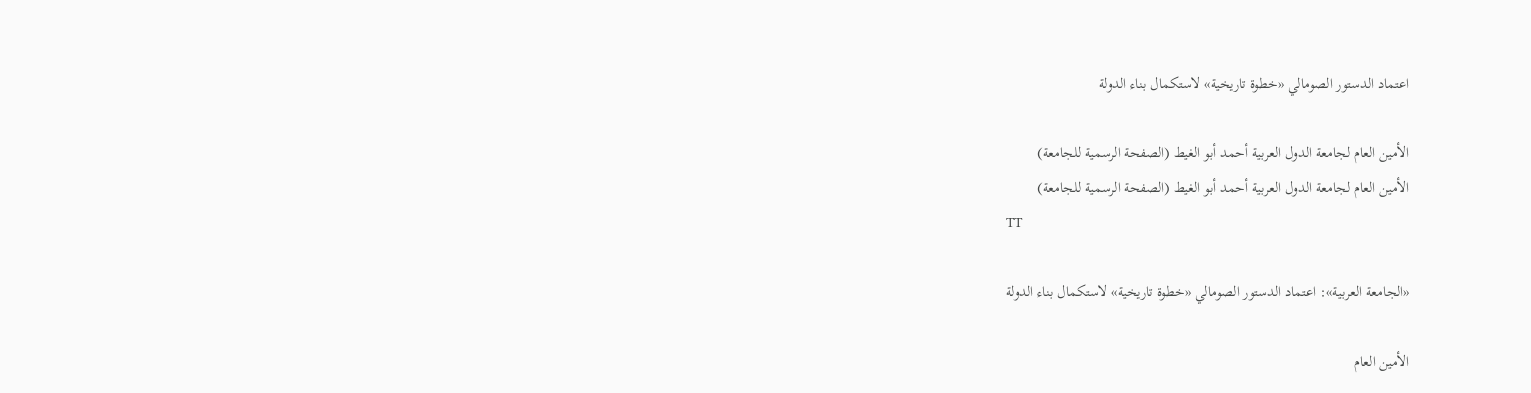اعتماد الدستور الصومالي «خطوة تاريخية» لاستكمال بناء الدولة

الأمين العام لجامعة الدول العربية أحمد أبو الغيط (الصفحة الرسمية للجامعة)
الأمين العام لجامعة الدول العربية أحمد أبو الغيط (الصفحة الرسمية للجامعة)
TT

«الجامعة العربية»: اعتماد الدستور الصومالي «خطوة تاريخية» لاستكمال بناء الدولة

الأمين العام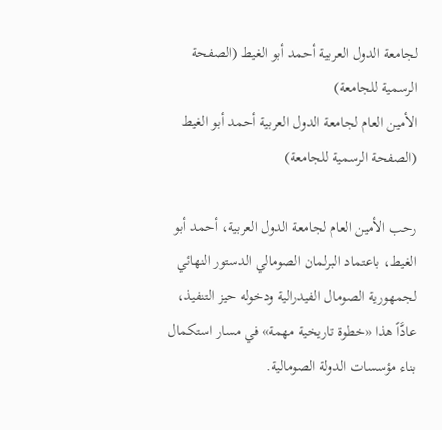لجامعة الدول العربية أحمد أبو الغيط (الصفحة الرسمية للجامعة)
الأمين العام لجامعة الدول العربية أحمد أبو الغيط (الصفحة الرسمية للجامعة)

رحب الأمين العام لجامعة الدول العربية، أحمد أبو الغيط، باعتماد البرلمان الصومالي الدستور النهائي لجمهورية الصومال الفيدرالية ودخوله حيز التنفيذ، عادَّاً هذا «خطوة تاريخية مهمة» في مسار استكمال بناء مؤسسات الدولة الصومالية.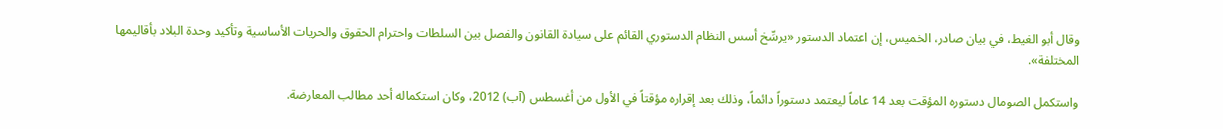وقال أبو الغيط، في بيان صادر، الخميس، إن اعتماد الدستور «يرسِّخ أسس النظام الدستوري القائم على سيادة القانون والفصل بين السلطات واحترام الحقوق والحريات الأساسية وتأكيد وحدة البلاد بأقاليمها المختلفة».

واستكمل الصومال دستوره المؤقت بعد 14 عاماً ليعتمد دستوراً دائماً، وذلك بعد إقراره مؤقتاً في الأول من أغسطس (آب) 2012، وكان استكماله أحد مطالب المعارضة.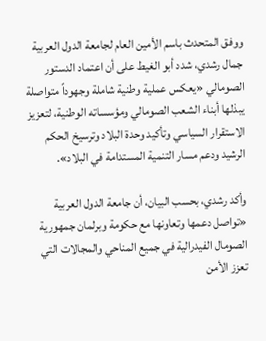ووفق المتحدث باسم الأمين العام لجامعة الدول العربية جمال رشدي، شدد أبو الغيط على أن اعتماد الدستور الصومالي «يعكس عملية وطنية شاملة وجهوداً متواصلة يبذلها أبناء الشعب الصومالي ومؤسساته الوطنية، لتعزيز الاستقرار السياسي وتأكيد وحدة البلاد وترسيخ الحكم الرشيد ودعم مسار التنمية المستدامة في البلاد».

وأكد رشدي، بحسب البيان، أن جامعة الدول العربية «تواصل دعمها وتعاونها مع حكومة وبرلمان جمهورية الصومال الفيدرالية في جميع المناحي والمجالات التي تعزز الأمن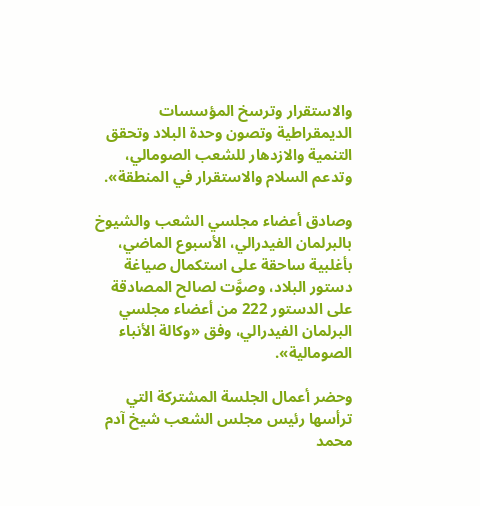والاستقرار وترسخ المؤسسات الديمقراطية وتصون وحدة البلاد وتحقق التنمية والازدهار للشعب الصومالي، وتدعم السلام والاستقرار في المنطقة».

وصادق أعضاء مجلسي الشعب والشيوخ بالبرلمان الفيدرالي، الأسبوع الماضي، بأغلبية ساحقة على استكمال صياغة دستور البلاد، وصوَّت لصالح المصادقة على الدستور 222 من أعضاء مجلسي البرلمان الفيدرالي، وفق «وكالة الأنباء الصومالية».

وحضر أعمال الجلسة المشتركة التي ترأسها رئيس مجلس الشعب شيخ آدم محمد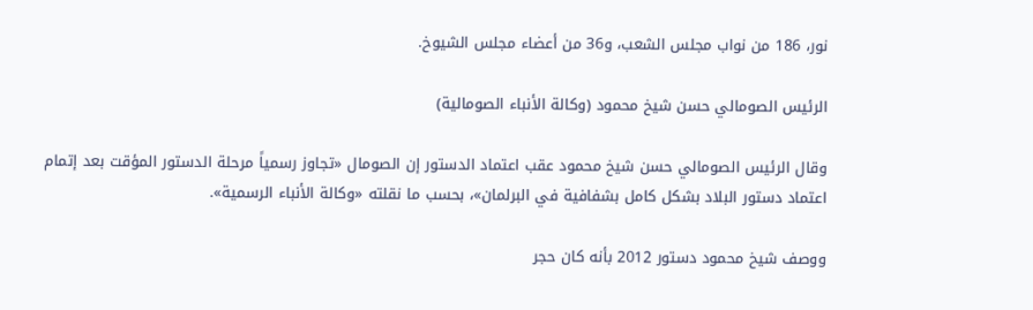نور، 186 من نواب مجلس الشعب، و36 من أعضاء مجلس الشيوخ.

الرئيس الصومالي حسن شيخ محمود (وكالة الأنباء الصومالية)

وقال الرئيس الصومالي حسن شيخ محمود عقب اعتماد الدستور إن الصومال «تجاوز رسمياً مرحلة الدستور المؤقت بعد إتمام اعتماد دستور البلاد بشكل كامل بشفافية في البرلمان»، بحسب ما نقلته «وكالة الأنباء الرسمية».

ووصف شيخ محمود دستور 2012 بأنه كان حجر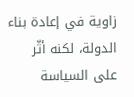زاوية في إعادة بناء الدولة، لكنه أثّر على السياسة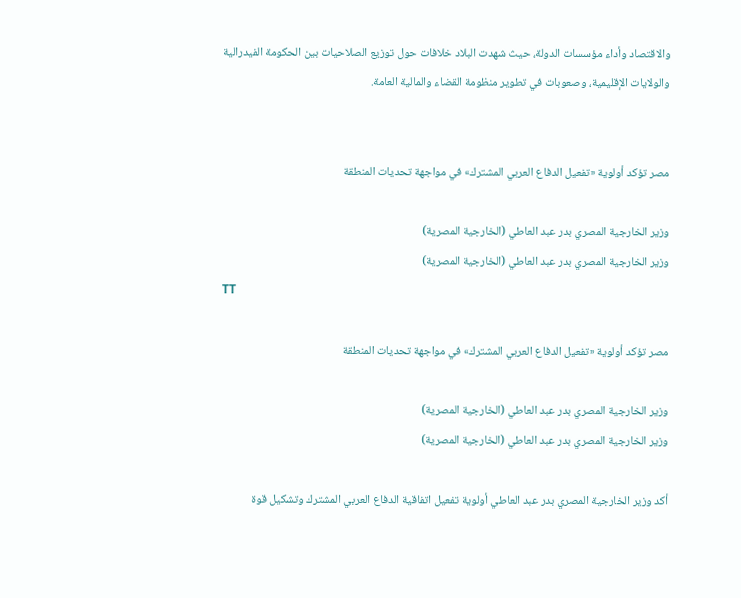والاقتصاد وأداء مؤسسات الدولة، حيث شهدت البلاد خلافات حول توزيع الصلاحيات بين الحكومة الفيدرالية والولايات الإقليمية، وصعوبات في تطوير منظومة القضاء والمالية العامة.


مصر تؤكد أولوية «تفعيل الدفاع العربي المشترك» في مواجهة تحديات المنطقة

وزير الخارجية المصري بدر عبد العاطي (الخارجية المصرية)
وزير الخارجية المصري بدر عبد العاطي (الخارجية المصرية)
TT

مصر تؤكد أولوية «تفعيل الدفاع العربي المشترك» في مواجهة تحديات المنطقة

وزير الخارجية المصري بدر عبد العاطي (الخارجية المصرية)
وزير الخارجية المصري بدر عبد العاطي (الخارجية المصرية)

أكد وزير الخارجية المصري بدر عبد العاطي أولوية تفعيل اتفاقية الدفاع العربي المشترك وتشكيل قوة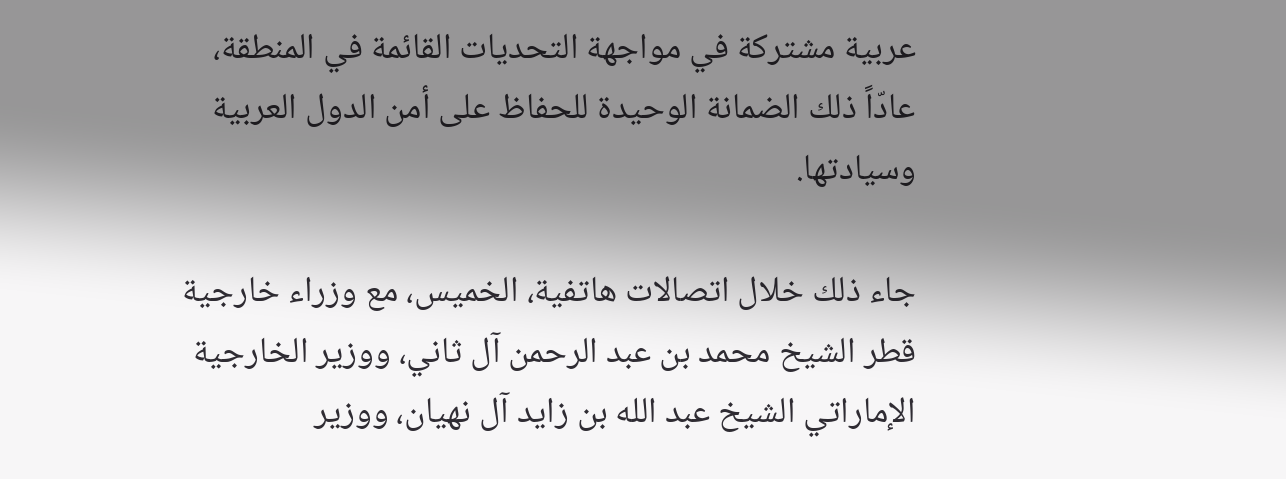عربية مشتركة في مواجهة التحديات القائمة في المنطقة، عادّاً ذلك الضمانة الوحيدة للحفاظ على أمن الدول العربية وسيادتها.

جاء ذلك خلال اتصالات هاتفية، الخميس، مع وزراء خارجية قطر الشيخ محمد بن عبد الرحمن آل ثاني، ووزير الخارجية الإماراتي الشيخ عبد الله بن زايد آل نهيان، ووزير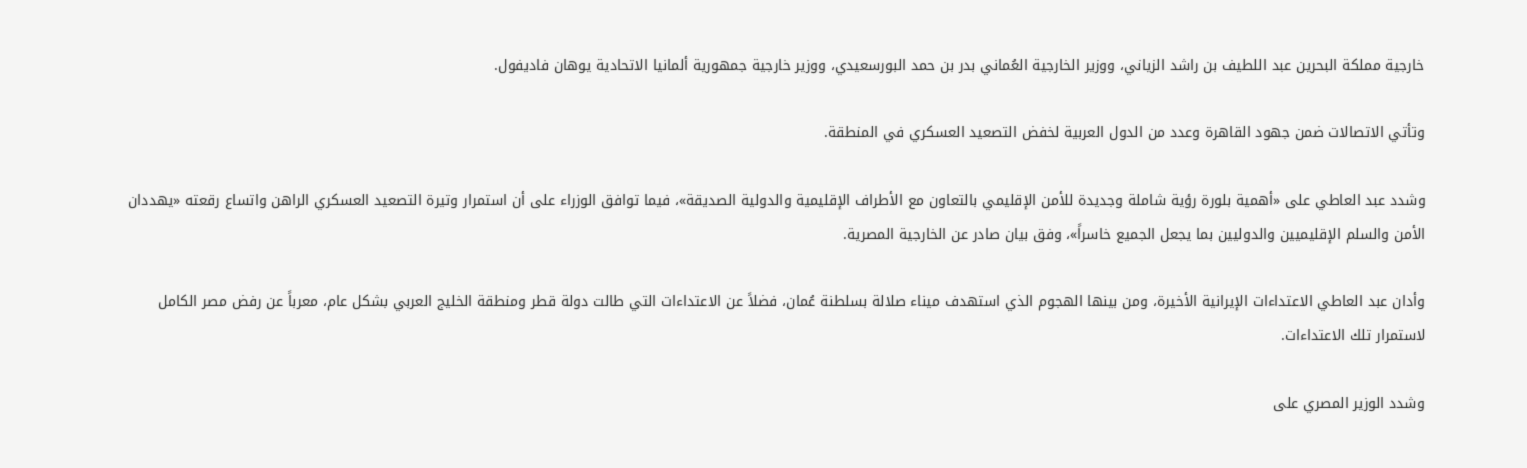خارجية مملكة البحرين عبد اللطيف بن راشد الزياني، ووزير الخارجية العُماني بدر بن حمد البورسعيدي، ووزير خارجية جمهورية ألمانيا الاتحادية يوهان فاديفول.

وتأتي الاتصالات ضمن جهود القاهرة وعدد من الدول العربية لخفض التصعيد العسكري في المنطقة.

وشدد عبد العاطي على «أهمية بلورة رؤية شاملة وجديدة للأمن الإقليمي بالتعاون مع الأطراف الإقليمية والدولية الصديقة»، فيما توافق الوزراء على أن استمرار وتيرة التصعيد العسكري الراهن واتساع رقعته «يهددان الأمن والسلم الإقليميين والدوليين بما يجعل الجميع خاسراً»، وفق بيان صادر عن الخارجية المصرية.

وأدان عبد العاطي الاعتداءات الإيرانية الأخيرة، ومن بينها الهجوم الذي استهدف ميناء صلالة بسلطنة عُمان، فضلاً عن الاعتداءات التي طالت دولة قطر ومنطقة الخليج العربي بشكل عام، معرباً عن رفض مصر الكامل لاستمرار تلك الاعتداءات.

وشدد الوزير المصري على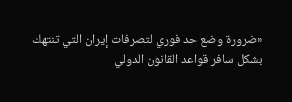«ضرورة وضع حد فوري لتصرفات إيران التي تنتهك بشكل سافر قواعد القانون الدولي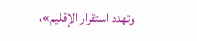وتهدد استقرار الإقليم»،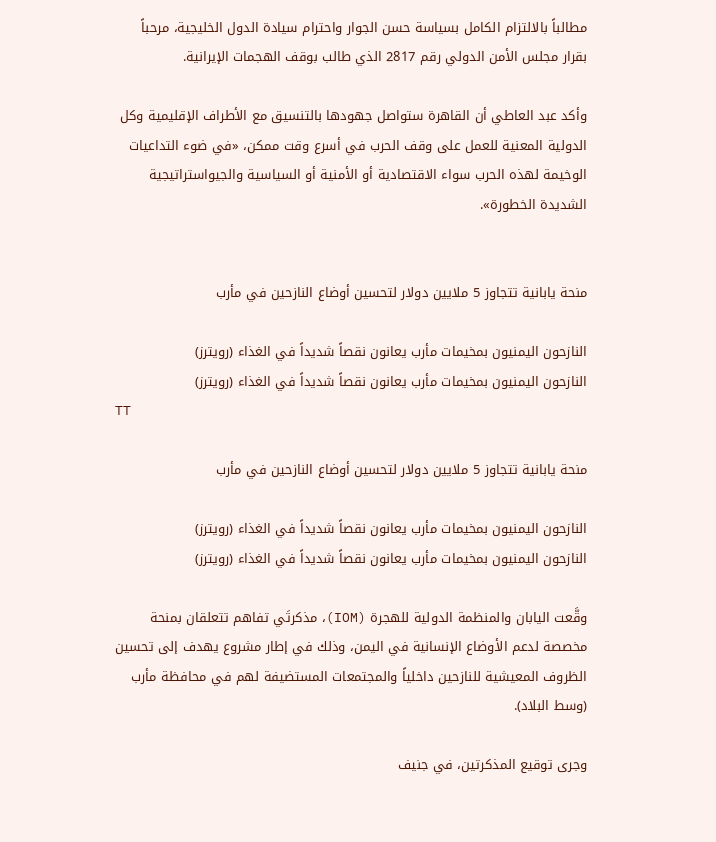مطالباً بالالتزام الكامل بسياسة حسن الجوار واحترام سيادة الدول الخليجية، مرحباً بقرار مجلس الأمن الدولي رقم 2817 الذي طالب بوقف الهجمات الإيرانية.

وأكد عبد العاطي أن القاهرة ستواصل جهودها بالتنسيق مع الأطراف الإقليمية وكل الدولية المعنية للعمل على وقف الحرب في أسرع وقت ممكن، «في ضوء التداعيات الوخيمة لهذه الحرب سواء الاقتصادية أو الأمنية أو السياسية والجيواستراتيجية الشديدة الخطورة».


منحة يابانية تتجاوز 5 ملايين دولار لتحسين أوضاع النازحين في مأرب

النازحون اليمنيون بمخيمات مأرب يعانون نقصاً شديداً في الغذاء (رويترز)
النازحون اليمنيون بمخيمات مأرب يعانون نقصاً شديداً في الغذاء (رويترز)
TT

منحة يابانية تتجاوز 5 ملايين دولار لتحسين أوضاع النازحين في مأرب

النازحون اليمنيون بمخيمات مأرب يعانون نقصاً شديداً في الغذاء (رويترز)
النازحون اليمنيون بمخيمات مأرب يعانون نقصاً شديداً في الغذاء (رويترز)

وقَّعت اليابان والمنظمة الدولية للهجرة (IOM)، مذكرتَي تفاهم تتعلقان بمنحة مخصصة لدعم الأوضاع الإنسانية في اليمن، وذلك في إطار مشروع يهدف إلى تحسين الظروف المعيشية للنازحين داخلياً والمجتمعات المستضيفة لهم في محافظة مأرب (وسط البلاد).

وجرى توقيع المذكرتين، في جنيف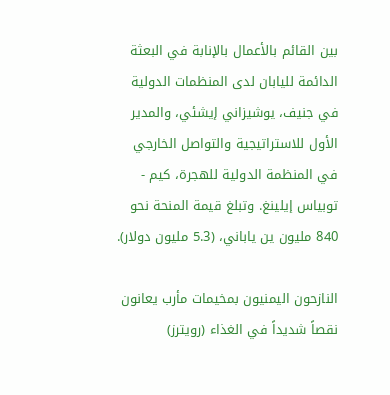بين القائم بالأعمال بالإنابة في البعثة الدائمة لليابان لدى المنظمات الدولية في جنيف، يوشيزاني إيشئي، والمدير الأول للاستراتيجية والتواصل الخارجي في المنظمة الدولية للهجرة، كيم - توبياس إيلينغ. وتبلغ قيمة المنحة نحو 840 مليون ين ياباني، (5.3 مليون دولار).

النازحون اليمنيون بمخيمات مأرب يعانون نقصاً شديداً في الغذاء (رويترز)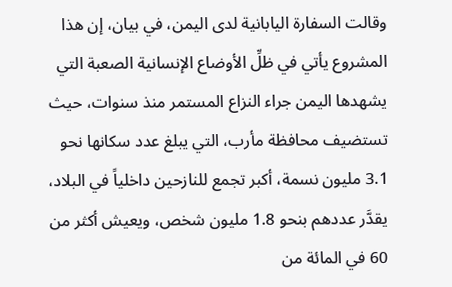وقالت السفارة اليابانية لدى اليمن، في بيان، إن هذا المشروع يأتي في ظلِّ الأوضاع الإنسانية الصعبة التي يشهدها اليمن جراء النزاع المستمر منذ سنوات، حيث تستضيف محافظة مأرب، التي يبلغ عدد سكانها نحو 3.1 مليون نسمة، أكبر تجمع للنازحين داخلياً في البلاد، يقدَّر عددهم بنحو 1.8 مليون شخص، ويعيش أكثر من 60 في المائة من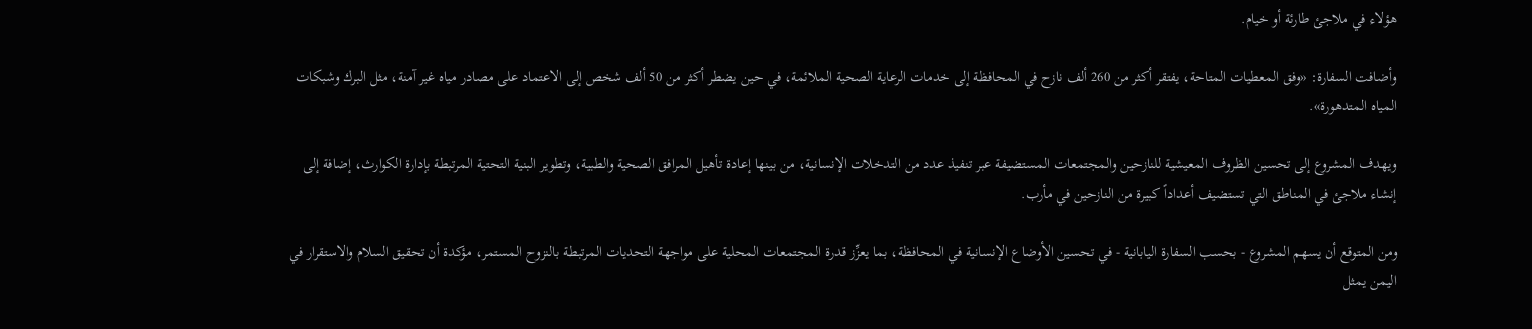هؤلاء في ملاجئ طارئة أو خيام.

وأضافت السفارة: «وفق المعطيات المتاحة، يفتقر أكثر من 260 ألف نازح في المحافظة إلى خدمات الرعاية الصحية الملائمة، في حين يضطر أكثر من 50 ألف شخص إلى الاعتماد على مصادر مياه غير آمنة، مثل البرك وشبكات المياه المتدهورة».

ويهدف المشروع إلى تحسين الظروف المعيشية للنازحين والمجتمعات المستضيفة عبر تنفيذ عدد من التدخلات الإنسانية، من بينها إعادة تأهيل المرافق الصحية والطبية، وتطوير البنية التحتية المرتبطة بإدارة الكوارث، إضافة إلى إنشاء ملاجئ في المناطق التي تستضيف أعداداً كبيرة من النازحين في مأرب.

ومن المتوقع أن يسهم المشروع - بحسب السفارة اليابانية - في تحسين الأوضاع الإنسانية في المحافظة، بما يعزِّز قدرة المجتمعات المحلية على مواجهة التحديات المرتبطة بالنزوح المستمر، مؤكدة أن تحقيق السلام والاستقرار في اليمن يمثل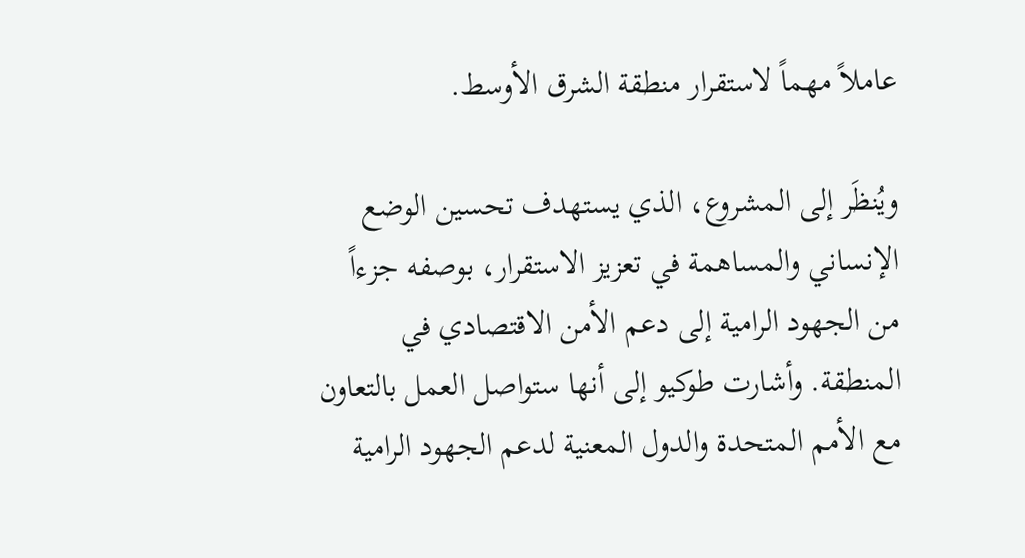عاملاً مهماً لاستقرار منطقة الشرق الأوسط.

ويُنظَر إلى المشروع، الذي يستهدف تحسين الوضع الإنساني والمساهمة في تعزيز الاستقرار، بوصفه جزءاً من الجهود الرامية إلى دعم الأمن الاقتصادي في المنطقة. وأشارت طوكيو إلى أنها ستواصل العمل بالتعاون مع الأمم المتحدة والدول المعنية لدعم الجهود الرامية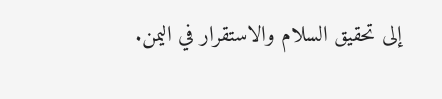إلى تحقيق السلام والاستقرار في اليمن.